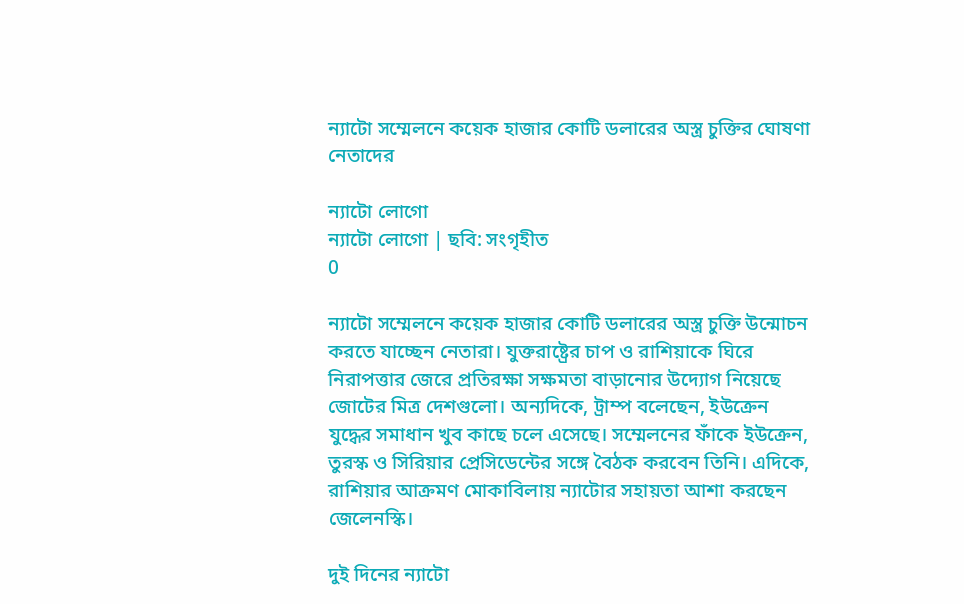ন্যাটো সম্মেলনে কয়েক হাজার কোটি ডলারের অস্ত্র চুক্তির ঘোষণা নেতাদের

ন্যাটো লোগো
ন্যাটো লোগো | ছবি: সংগৃহীত
0

ন্যাটো সম্মেলনে কয়েক হাজার কোটি ডলারের অস্ত্র চুক্তি উন্মোচন করতে যাচ্ছেন নেতারা। যুক্তরাষ্ট্রের চাপ ও রাশিয়াকে ঘিরে নিরাপত্তার জেরে প্রতিরক্ষা সক্ষমতা বাড়ানোর উদ্যোগ নিয়েছে জোটের মিত্র দেশগুলো। অন্যদিকে, ট্রাম্প বলেছেন, ইউক্রেন যুদ্ধের সমাধান খুব কাছে চলে এসেছে। সম্মেলনের ফাঁকে ইউক্রেন, তুরস্ক ও সিরিয়ার প্রেসিডেন্টের সঙ্গে বৈঠক করবেন তিনি। এদিকে, রাশিয়ার আক্রমণ মোকাবিলায় ন্যাটোর সহায়তা আশা করছেন জেলেনস্কি।

দুই দিনের ন্যাটো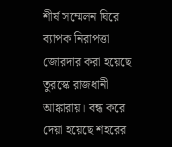শীর্ষ সম্মেলন ঘিরে ব্যাপক নিরাপত্তা জোরদার করা হয়েছে তুরস্কে রাজধানী আঙ্কারায়। বন্ধ করে দেয়া হয়েছে শহরের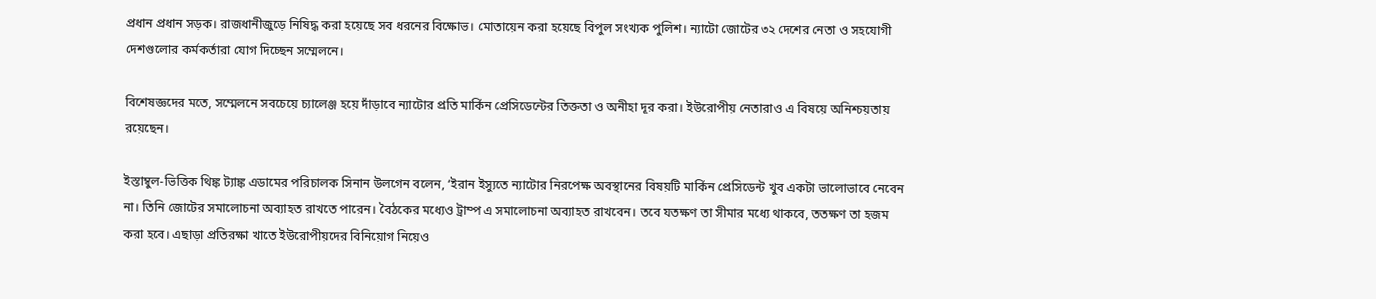প্রধান প্রধান সড়ক। রাজধানীজুড়ে নিষিদ্ধ করা হয়েছে সব ধরনের বিক্ষোভ। মোতায়েন করা হয়েছে বিপুল সংখ্যক পুলিশ। ন্যাটো জোটের ৩২ দেশের নেতা ও সহযোগী দেশগুলোর কর্মকর্তারা যোগ দিচ্ছেন সম্মেলনে।

বিশেষজ্ঞদের মতে, সম্মেলনে সবচেয়ে চ্যালেঞ্জ হয়ে দাঁড়াবে ন্যাটোর প্রতি মার্কিন প্রেসিডেন্টের তিক্ততা ও অনীহা দূর করা। ইউরোপীয় নেতারাও এ বিষয়ে অনিশ্চয়তায় রয়েছেন।

ইস্তাম্বুল-ভিত্তিক থিঙ্ক ট্যাঙ্ক এডামের পরিচালক সিনান উলগেন বলেন, ‘ইরান ইস্যুতে ন্যাটোর নিরপেক্ষ অবস্থানের বিষয়টি মার্কিন প্রেসিডেন্ট খুব একটা ভালোভাবে নেবেন না। তিনি জোটের সমালোচনা অব্যাহত রাখতে পারেন। বৈঠকের মধ্যেও ট্রাম্প এ সমালোচনা অব্যাহত রাখবেন। তবে যতক্ষণ তা সীমার মধ্যে থাকবে, ততক্ষণ তা হজম করা হবে। এছাড়া প্রতিরক্ষা খাতে ইউরোপীয়দের বিনিয়োগ নিয়েও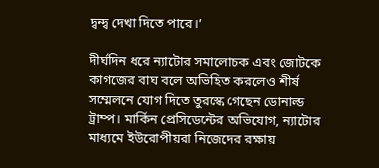দ্বন্দ্ব দেখা দিতে পারে।’

দীর্ঘদিন ধরে ন্যাটোর সমালোচক এবং জোটকে কাগজের বাঘ বলে অভিহিত করলেও শীর্ষ সম্মেলনে যোগ দিতে তুরস্কে গেছেন ডোনাল্ড ট্রাম্প। মার্কিন প্রেসিডেন্টের অভিযোগ, ন্যাটোর মাধ্যমে ইউরোপীয়রা নিজেদের রক্ষায়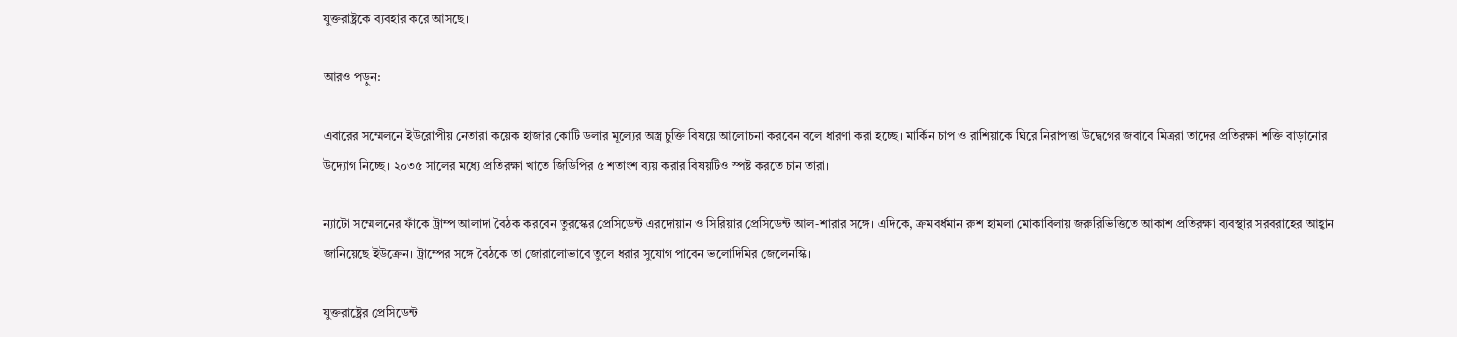যুক্তরাষ্ট্রকে ব্যবহার করে আসছে।

আরও পড়ুন:

এবারের সম্মেলনে ইউরোপীয় নেতারা কয়েক হাজার কোটি ডলার মূল্যের অস্ত্র চুক্তি বিষয়ে আলোচনা করবেন বলে ধারণা করা হচ্ছে। মার্কিন চাপ ও রাশিয়াকে ঘিরে নিরাপত্তা উদ্বেগের জবাবে মিত্ররা তাদের প্রতিরক্ষা শক্তি বাড়ানোর উদ্যোগ নিচ্ছে। ২০৩৫ সালের মধ্যে প্রতিরক্ষা খাতে জিডিপির ৫ শতাংশ ব্যয় করার বিষয়টিও স্পষ্ট করতে চান তারা।

ন্যাটো সম্মেলনের ফাঁকে ট্রাম্প আলাদা বৈঠক করবেন তুরস্কের প্রেসিডেন্ট এরদোয়ান ও সিরিয়ার প্রেসিডেন্ট আল-শারার সঙ্গে। এদিকে, ক্রমবর্ধমান রুশ হামলা মোকাবিলায় জরুরিভিত্তিতে আকাশ প্রতিরক্ষা ব্যবস্থার সরবরাহের আহ্বান জানিয়েছে ইউক্রেন। ট্রাম্পের সঙ্গে বৈঠকে তা জোরালোভাবে তুলে ধরার সুযোগ পাবেন ভলোদিমির জেলেনস্কি।

যুক্তরাষ্ট্রের প্রেসিডেন্ট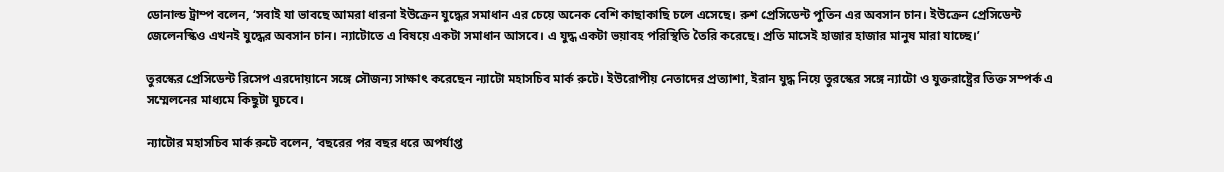ডোনাল্ড ট্রাম্প বলেন, ‘সবাই যা ভাবছে আমরা ধারনা ইউক্রেন যুদ্ধের সমাধান এর চেয়ে অনেক বেশি কাছাকাছি চলে এসেছে। রুশ প্রেসিডেন্ট পুতিন এর অবসান চান। ইউক্রেন প্রেসিডেন্ট জেলেনস্কিও এখনই যুদ্ধের অবসান চান। ন্যাটোতে এ বিষয়ে একটা সমাধান আসবে। এ যুদ্ধ একটা ভয়াবহ পরিস্থিতি তৈরি করেছে। প্রতি মাসেই হাজার হাজার মানুষ মারা যাচ্ছে।’

তুরস্কের প্রেসিডেন্ট রিসেপ এরদোয়ানে সঙ্গে সৌজন্য সাক্ষাৎ করেছেন ন্যাটো মহাসচিব মার্ক রুটে। ইউরোপীয় নেতাদের প্রত্যাশা, ইরান যুদ্ধ নিয়ে তুরস্কের সঙ্গে ন্যাটো ও যুক্তরাষ্ট্রের তিক্ত সম্পর্ক এ সম্মেলনের মাধ্যমে কিছুটা ঘুচবে।

ন্যাটোর মহাসচিব মার্ক রুটে বলেন, ‘বছরের পর বছর ধরে অপর্যাপ্ত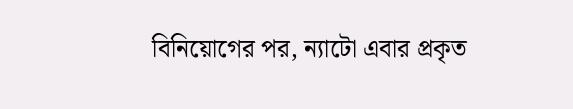বিনিয়োগের পর, ন্যাটো এবার প্রকৃত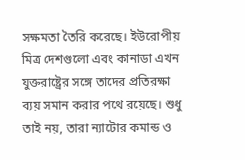সক্ষমতা তৈরি করেছে। ইউরোপীয় মিত্র দেশগুলো এবং কানাডা এখন যুক্তরাষ্ট্রের সঙ্গে তাদের প্রতিরক্ষা ব্যয় সমান করার পথে রয়েছে। শুধু তাই নয়, তারা ন্যাটোর কমান্ড ও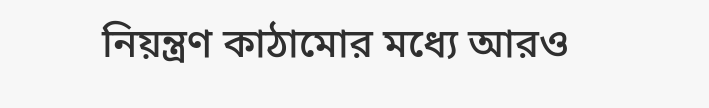নিয়ন্ত্রণ কাঠামোর মধ্যে আরও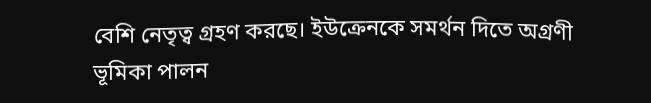বেশি নেতৃত্ব গ্রহণ করছে। ইউক্রেনকে সমর্থন দিতে অগ্রণী ভূমিকা পালন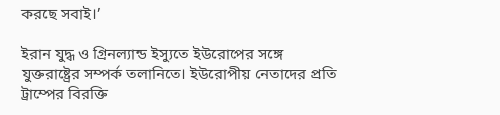করছে সবাই।’

ইরান যুদ্ধ ও গ্রিনল্যান্ড ইস্যুতে ইউরোপের সঙ্গে যুক্তরাষ্ট্রের সম্পর্ক তলানিতে। ইউরোপীয় নেতাদের প্রতি ট্রাম্পের বিরক্তি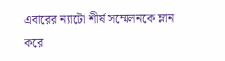এবারের ন্যাটো শীর্ষ সম্মেলনকে ম্লান করে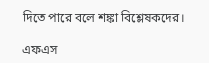দিতে পারে বলে শঙ্কা বিশ্লেষকদের।

এফএস